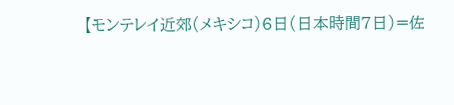【モンテレイ近郊(メキシコ)6日(日本時間7日)=佐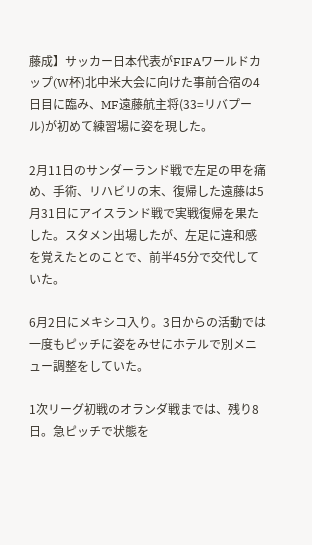藤成】サッカー日本代表がFIFAワールドカップ(W杯)北中米大会に向けた事前合宿の4日目に臨み、MF遠藤航主将(33=リバプール)が初めて練習場に姿を現した。

2月11日のサンダーランド戦で左足の甲を痛め、手術、リハビリの末、復帰した遠藤は5月31日にアイスランド戦で実戦復帰を果たした。スタメン出場したが、左足に違和感を覚えたとのことで、前半45分で交代していた。

6月2日にメキシコ入り。3日からの活動では一度もピッチに姿をみせにホテルで別メニュー調整をしていた。

1次リーグ初戦のオランダ戦までは、残り8日。急ピッチで状態を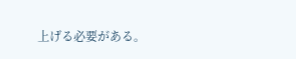上げる必要がある。